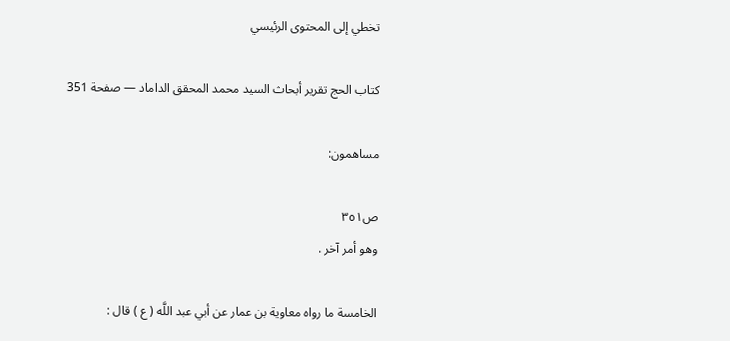تخطي إلى المحتوى الرئيسي

كتاب الحج تقرير أبحاث السيد محمد المحقق الداماد — صفحة 351

مساهمون:

ص٣٥١
وهو أمر آخر .

الخامسة ما رواه معاوية بن عمار عن أبي عبد اللَّه ( ع ) قال :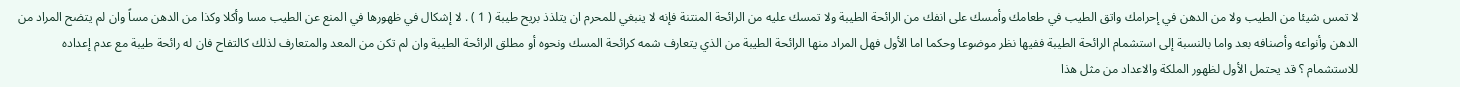لا تمس شيئا من الطيب ولا من الدهن في إحرامك واتق الطيب في طعامك وأمسك على انفك من الرائحة الطيبة ولا تمسك عليه من الرائحة المنتنة فإنه لا ينبغي للمحرم ان يتلذذ بريح طيبة ( 1 ) . لا إشكال في ظهورها في المنع عن الطيب مسا وأكلا وكذا من الدهن مساً وان لم يتضح المراد من الدهن وأنواعه وأصنافه بعد واما بالنسبة إلى استشمام الرائحة الطيبة ففيها نظر موضوعا وحكما اما الأول فهل المراد منها الرائحة الطيبة من الذي يتعارف شمه كرائحة المسك ونحوه أو مطلق الرائحة الطيبة وان لم تكن من المعد والمتعارف لذلك كالتفاح فان له رائحة طيبة مع عدم إعداده للاستشمام ؟ قد يحتمل الأول لظهور الملكة والاعداد من مثل هذا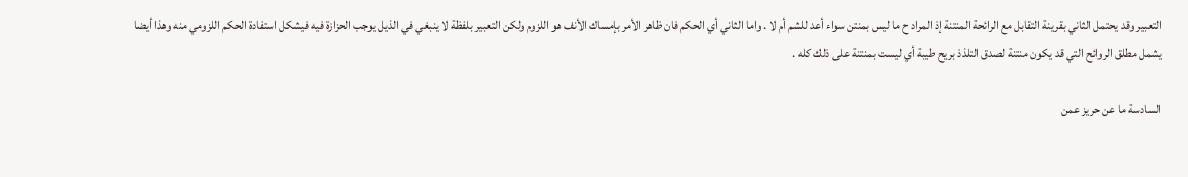التعبير وقد يحتمل الثاني بقرينة التقابل مع الرائحة المنتنة إذ المراد ح ما ليس بمنتن سواء أعد للشم أم لا . واما الثاني أي الحكم فان ظاهر الأمر بإمساك الأنف هو اللزوم ولكن التعبير بلفظة لا ينبغي في الذيل يوجب الحزازة فيه فيشكل استفادة الحكم اللزومي منه وهذا أيضا يشمل مطلق الروائح التي قد يكون منتنة لصدق التلذذ بريح طيبة أي ليست بمنتنة على ذلك كله .

السادسة ما عن حريز عمن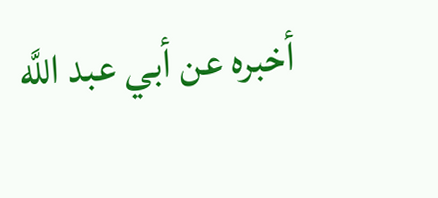أخبره عن أبي عبد اللَّه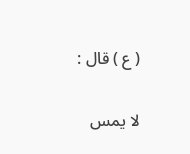( ع ) قال :

لا يمس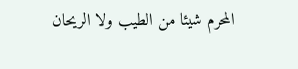المحرم شيئا من الطيب ولا الريحان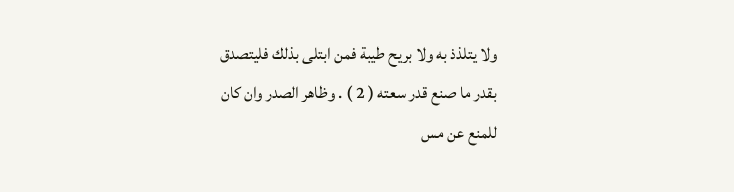ولا يتلذذ به ولا بريح طيبة فمن ابتلى بذلك فليتصدق بقدر ما صنع قدر سعته ( 2 ) . وظاهر الصدر وان كان للمنع عن مس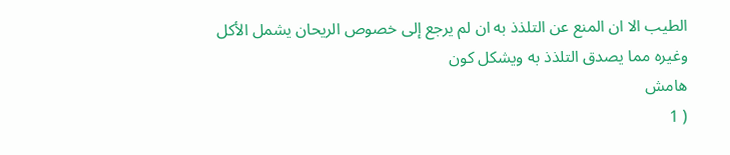الطيب الا ان المنع عن التلذذ به ان لم يرجع إلى خصوص الريحان يشمل الأكل وغيره مما يصدق التلذذ به ويشكل كون
هامش
( 1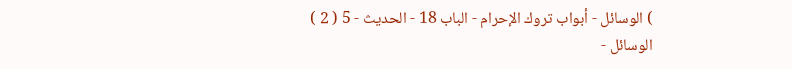) الوسائل - أبواب تروك الإحرام - الباب 18 - الحديث - 5 ( 2 ) الوسائل -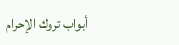أبواب تروك الإحرام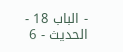- الباب 18 - الحديث - 6